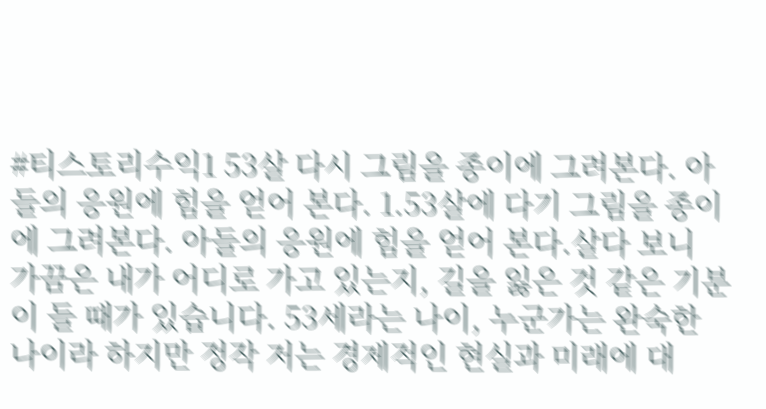#티스토리수익1 53살 다시 그림을 종이에 그려본다. 아들의 응원에 힘을 얻어 본다. 1.53살에 다기 그림을 종이에 그려본다. 아들의 응원에 힘을 얻어 본다.살다 보니 가끔은 내가 어디로 가고 있는지, 길을 잃은 것 같은 기분이 들 때가 있습니다. 53세라는 나이, 누군가는 완숙한 나이라 하지만 정작 저는 경제적인 현실과 미래에 대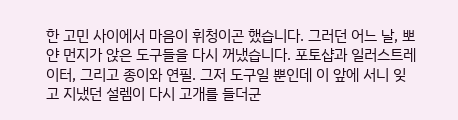한 고민 사이에서 마음이 휘청이곤 했습니다. 그러던 어느 날, 뽀얀 먼지가 앉은 도구들을 다시 꺼냈습니다. 포토샵과 일러스트레이터, 그리고 종이와 연필. 그저 도구일 뿐인데 이 앞에 서니 잊고 지냈던 설렘이 다시 고개를 들더군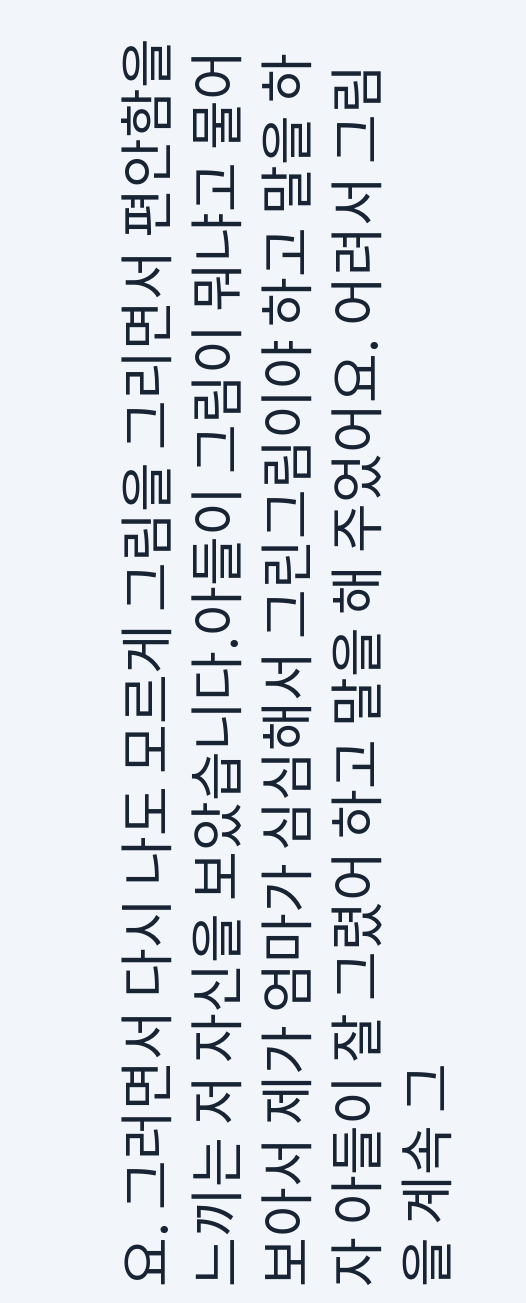요. 그러면서 다시 나도 모르게 그림을 그리면서 편안함을 느끼는 저 자신을 보았습니다.아들이 그림이 뭐냐고 물어 보아서 제가 엄마가 심심해서 그린그림이야 하고 말을 하자 아들이 잘 그렸어 하고 말을 해 주었어요. 어려서 그림을 계속 그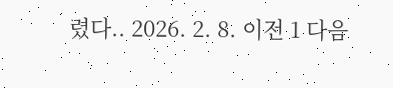렸다.. 2026. 2. 8. 이전 1 다음